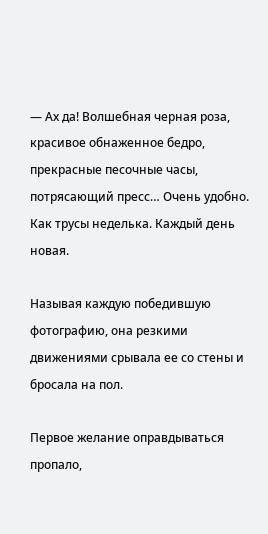— Ах да! Волшебная черная роза, красивое обнаженное бедро, прекрасные песочные часы, потрясающий пресс… Очень удобно. Как трусы неделька. Каждый день новая.

Называя каждую победившую фотографию, она резкими движениями срывала ее со стены и бросала на пол.

Первое желание оправдываться пропало,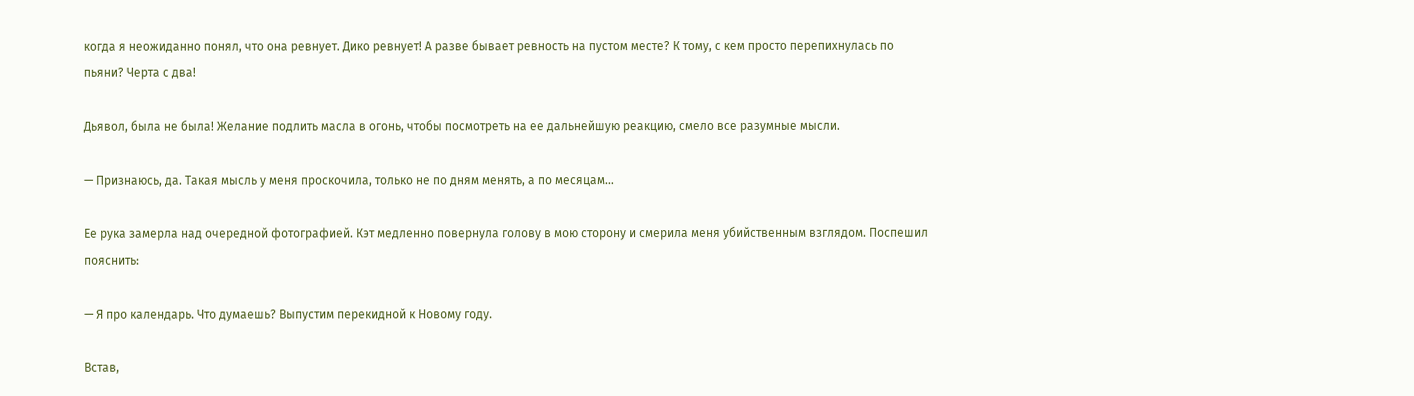когда я неожиданно понял, что она ревнует. Дико ревнует! А разве бывает ревность на пустом месте? К тому, с кем просто перепихнулась по пьяни? Черта с два!

Дьявол, была не была! Желание подлить масла в огонь, чтобы посмотреть на ее дальнейшую реакцию, смело все разумные мысли.

— Признаюсь, да. Такая мысль у меня проскочила, только не по дням менять, а по месяцам…

Ее рука замерла над очередной фотографией. Кэт медленно повернула голову в мою сторону и смерила меня убийственным взглядом. Поспешил пояснить:

— Я про календарь. Что думаешь? Выпустим перекидной к Новому году.

Встав,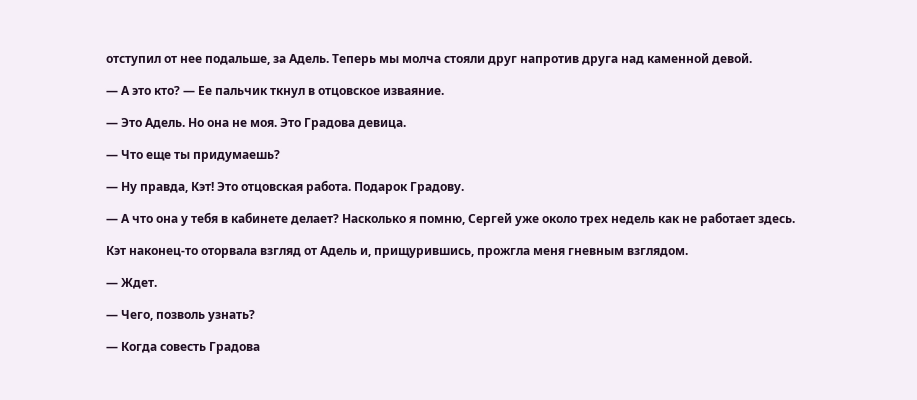отступил от нее подальше, за Адель. Теперь мы молча стояли друг напротив друга над каменной девой.

— А это кто? — Ее пальчик ткнул в отцовское изваяние.

— Это Адель. Но она не моя. Это Градова девица.

— Что еще ты придумаешь?

— Ну правда, Кэт! Это отцовская работа. Подарок Градову.

— А что она у тебя в кабинете делает? Насколько я помню, Сергей уже около трех недель как не работает здесь.

Кэт наконец-то оторвала взгляд от Адель и, прищурившись, прожгла меня гневным взглядом.

— Ждет.

— Чего, позволь узнать?

— Когда совесть Градова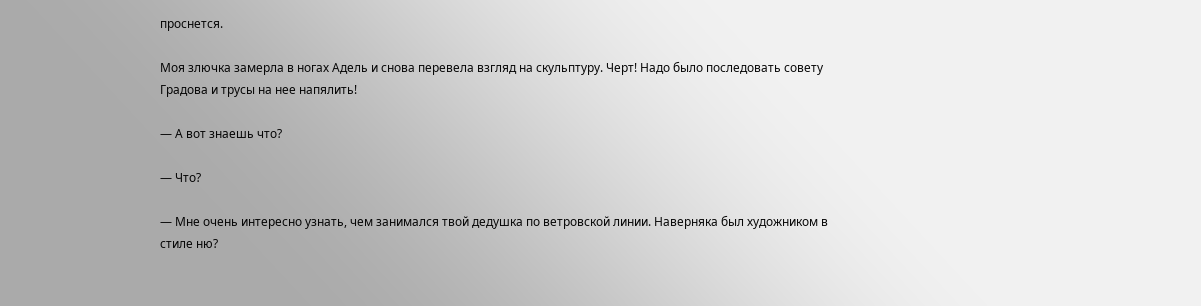проснется.

Моя злючка замерла в ногах Адель и снова перевела взгляд на скульптуру. Черт! Надо было последовать совету Градова и трусы на нее напялить!

— А вот знаешь что?

— Что?

— Мне очень интересно узнать, чем занимался твой дедушка по ветровской линии. Наверняка был художником в стиле ню?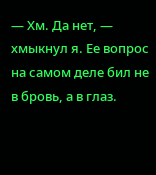— Хм. Да нет, — хмыкнул я. Ее вопрос на самом деле бил не в бровь, а в глаз.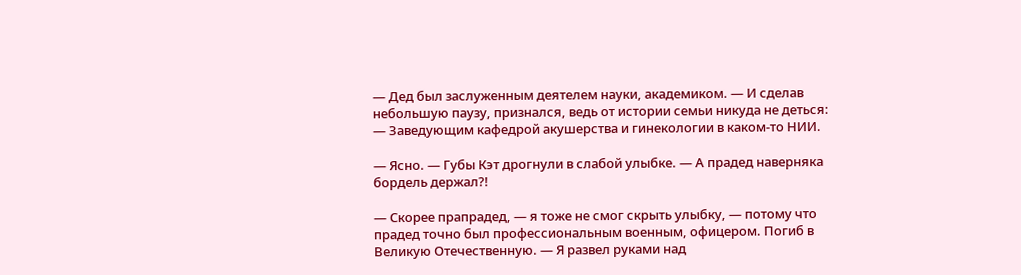— Дед был заслуженным деятелем науки, академиком. — И сделав небольшую паузу, признался, ведь от истории семьи никуда не деться: — Заведующим кафедрой акушерства и гинекологии в каком-то НИИ.

— Ясно. — Губы Кэт дрогнули в слабой улыбке. — А прадед наверняка бордель держал?!

— Скорее прапрадед, — я тоже не смог скрыть улыбку, — потому что прадед точно был профессиональным военным, офицером. Погиб в Великую Отечественную. — Я развел руками над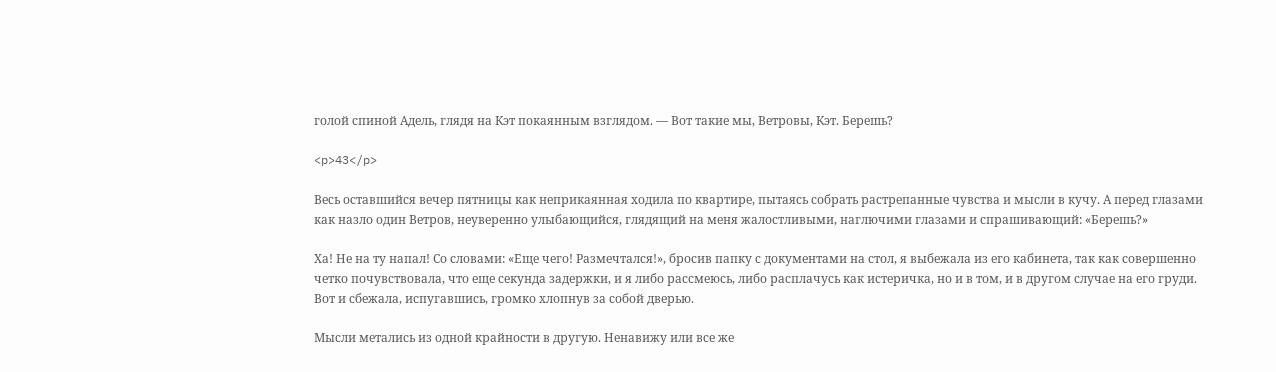голой спиной Адель, глядя на Кэт покаянным взглядом. — Вот такие мы, Ветровы, Кэт. Берешь?

<p>43</p>

Весь оставшийся вечер пятницы как неприкаянная ходила по квартире, пытаясь собрать растрепанные чувства и мысли в кучу. А перед глазами как назло один Ветров, неуверенно улыбающийся, глядящий на меня жалостливыми, наглючими глазами и спрашивающий: «Берешь?»

Ха! Не на ту напал! Со словами: «Еще чего! Размечтался!», бросив папку с документами на стол, я выбежала из его кабинета, так как совершенно четко почувствовала, что еще секунда задержки, и я либо рассмеюсь, либо расплачусь как истеричка, но и в том, и в другом случае на его груди. Вот и сбежала, испугавшись, громко хлопнув за собой дверью.

Мысли метались из одной крайности в другую. Ненавижу или все же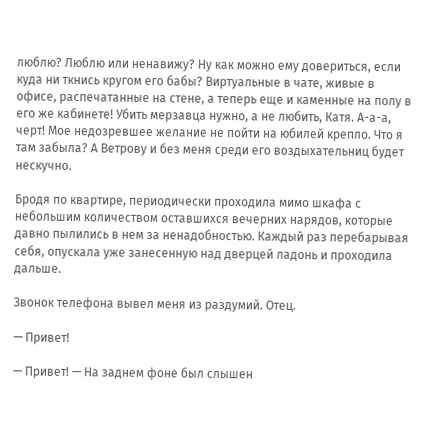люблю? Люблю или ненавижу? Ну как можно ему довериться, если куда ни ткнись кругом его бабы? Виртуальные в чате, живые в офисе, распечатанные на стене, а теперь еще и каменные на полу в его же кабинете! Убить мерзавца нужно, а не любить, Катя. А-а-а, черт! Мое недозревшее желание не пойти на юбилей крепло. Что я там забыла? А Ветрову и без меня среди его воздыхательниц будет нескучно.

Бродя по квартире, периодически проходила мимо шкафа с небольшим количеством оставшихся вечерних нарядов, которые давно пылились в нем за ненадобностью. Каждый раз перебарывая себя, опускала уже занесенную над дверцей ладонь и проходила дальше.

Звонок телефона вывел меня из раздумий. Отец.

— Привет!

— Привет! — На заднем фоне был слышен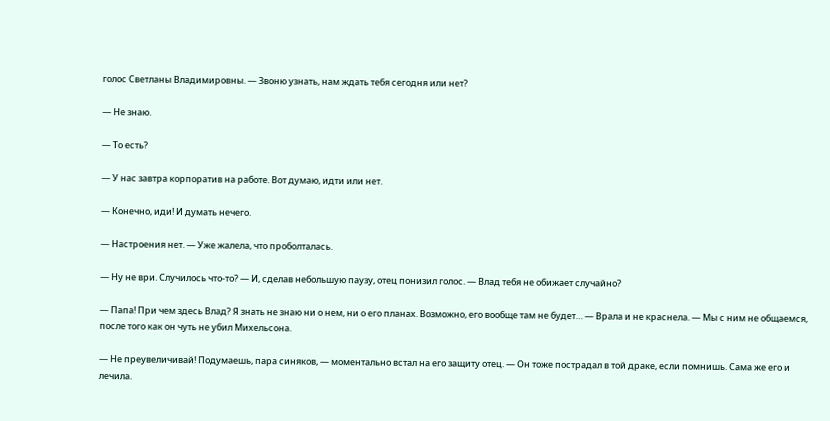голос Светланы Владимировны. — Звоню узнать, нам ждать тебя сегодня или нет?

— Не знаю.

— То есть?

— У нас завтра корпоратив на работе. Вот думаю, идти или нет.

— Конечно, иди! И думать нечего.

— Настроения нет. — Уже жалела, что проболталась.

— Ну не ври. Случилось что-то? — И, сделав небольшую паузу, отец понизил голос. — Влад тебя не обижает случайно?

— Папа! При чем здесь Влад? Я знать не знаю ни о нем, ни о его планах. Возможно, его вообще там не будет… — Врала и не краснела. — Мы с ним не общаемся, после того как он чуть не убил Михельсона.

— Не преувеличивай! Подумаешь, пара синяков, — моментально встал на его защиту отец. — Он тоже пострадал в той драке, если помнишь. Сама же его и лечила.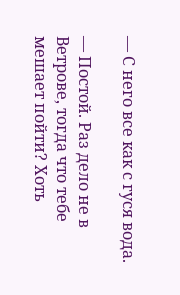— С него все как с гуся вода.

— Постой. Раз дело не в Ветрове, тогда что тебе мешает пойти? Хоть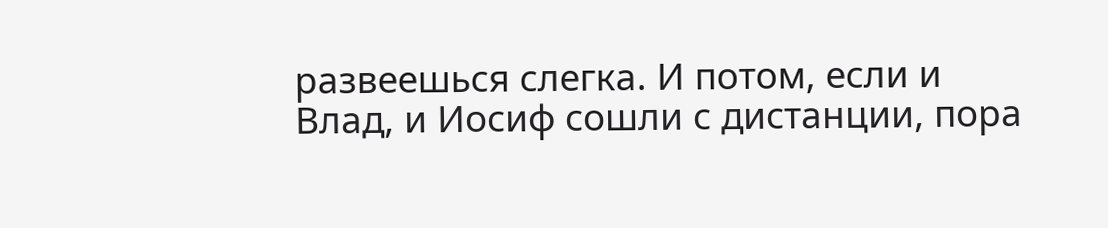развеешься слегка. И потом, если и Влад, и Иосиф сошли с дистанции, пора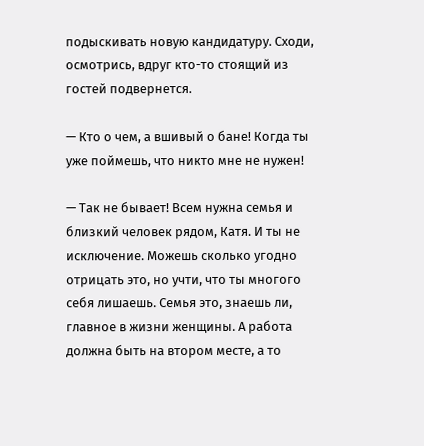подыскивать новую кандидатуру. Сходи, осмотрись, вдруг кто-то стоящий из гостей подвернется.

— Кто о чем, а вшивый о бане! Когда ты уже поймешь, что никто мне не нужен!

— Так не бывает! Всем нужна семья и близкий человек рядом, Катя. И ты не исключение. Можешь сколько угодно отрицать это, но учти, что ты многого себя лишаешь. Семья это, знаешь ли, главное в жизни женщины. А работа должна быть на втором месте, а то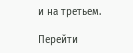и на третьем.

Перейти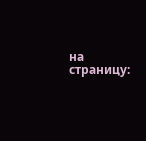на страницу: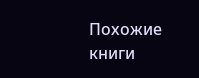Похожие книги